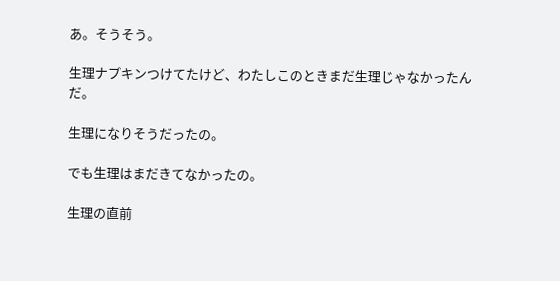あ。そうそう。

生理ナプキンつけてたけど、わたしこのときまだ生理じゃなかったんだ。

生理になりそうだったの。

でも生理はまだきてなかったの。

生理の直前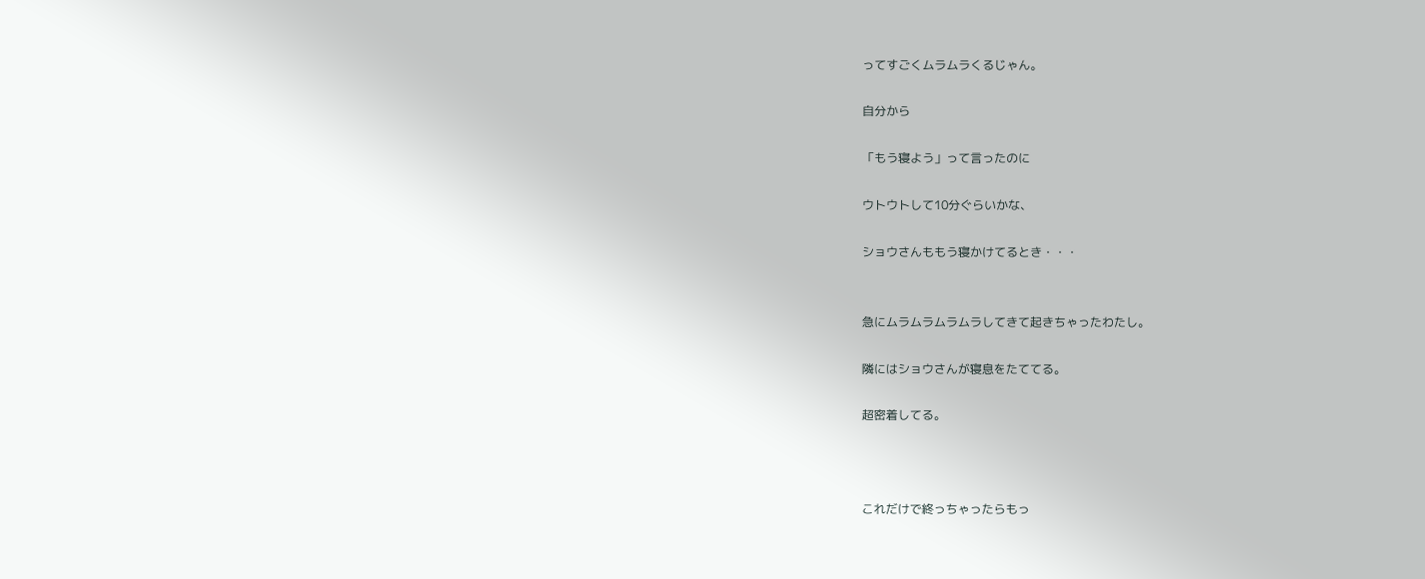ってすごくムラムラくるじゃん。

自分から

「もう寝よう」って言ったのに

ウトウトして10分ぐらいかな、

ショウさんももう寝かけてるとき・・・


急にムラムラムラムラしてきて起きちゃったわたし。

隣にはショウさんが寝息をたててる。

超密着してる。



これだけで終っちゃったらもっ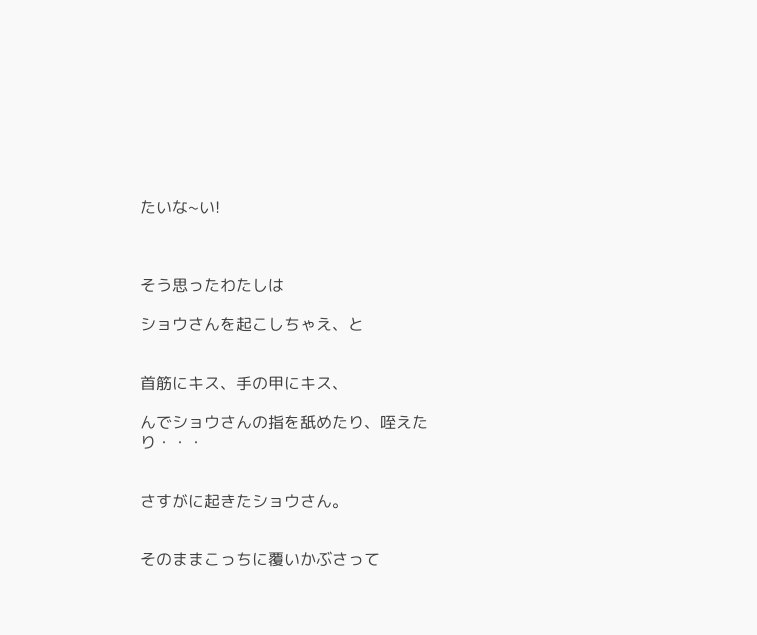たいな~い!



そう思ったわたしは

ショウさんを起こしちゃえ、と


首筋にキス、手の甲にキス、

んでショウさんの指を舐めたり、咥えたり・・・


さすがに起きたショウさん。


そのままこっちに覆いかぶさって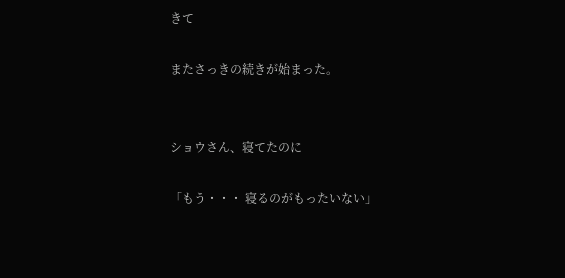きて

またさっきの続きが始まった。


ショウさん、寝てたのに

「もう・・・ 寝るのがもったいない」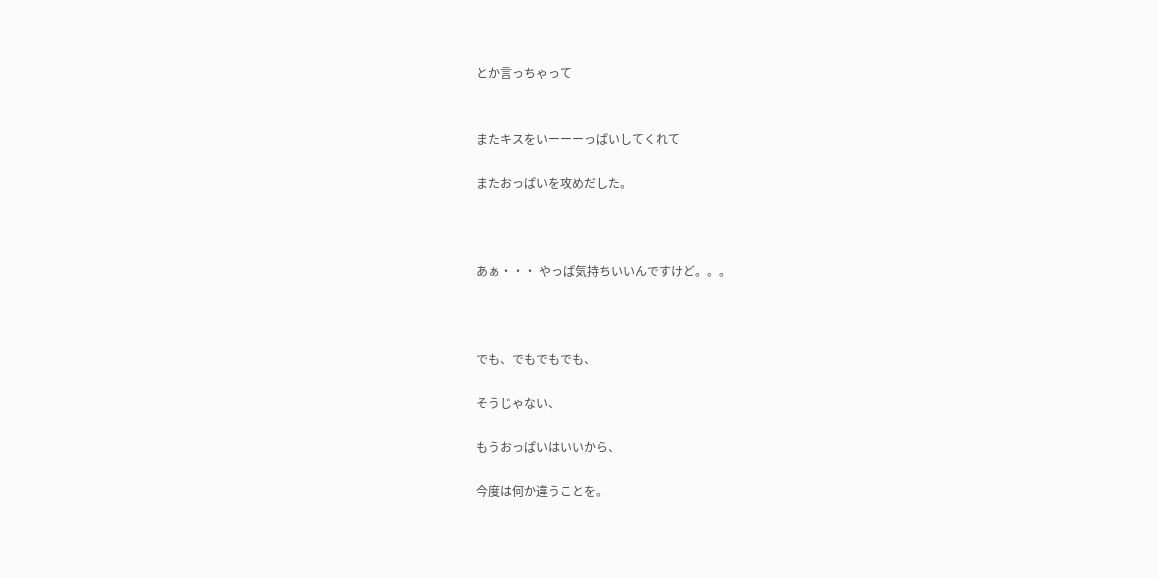とか言っちゃって


またキスをいーーーっぱいしてくれて

またおっぱいを攻めだした。



あぁ・・・ やっぱ気持ちいいんですけど。。。



でも、でもでもでも、

そうじゃない、

もうおっぱいはいいから、

今度は何か違うことを。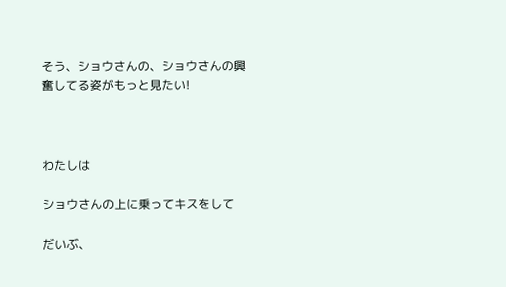そう、ショウさんの、ショウさんの興奮してる姿がもっと見たい!



わたしは

ショウさんの上に乗ってキスをして

だいぶ、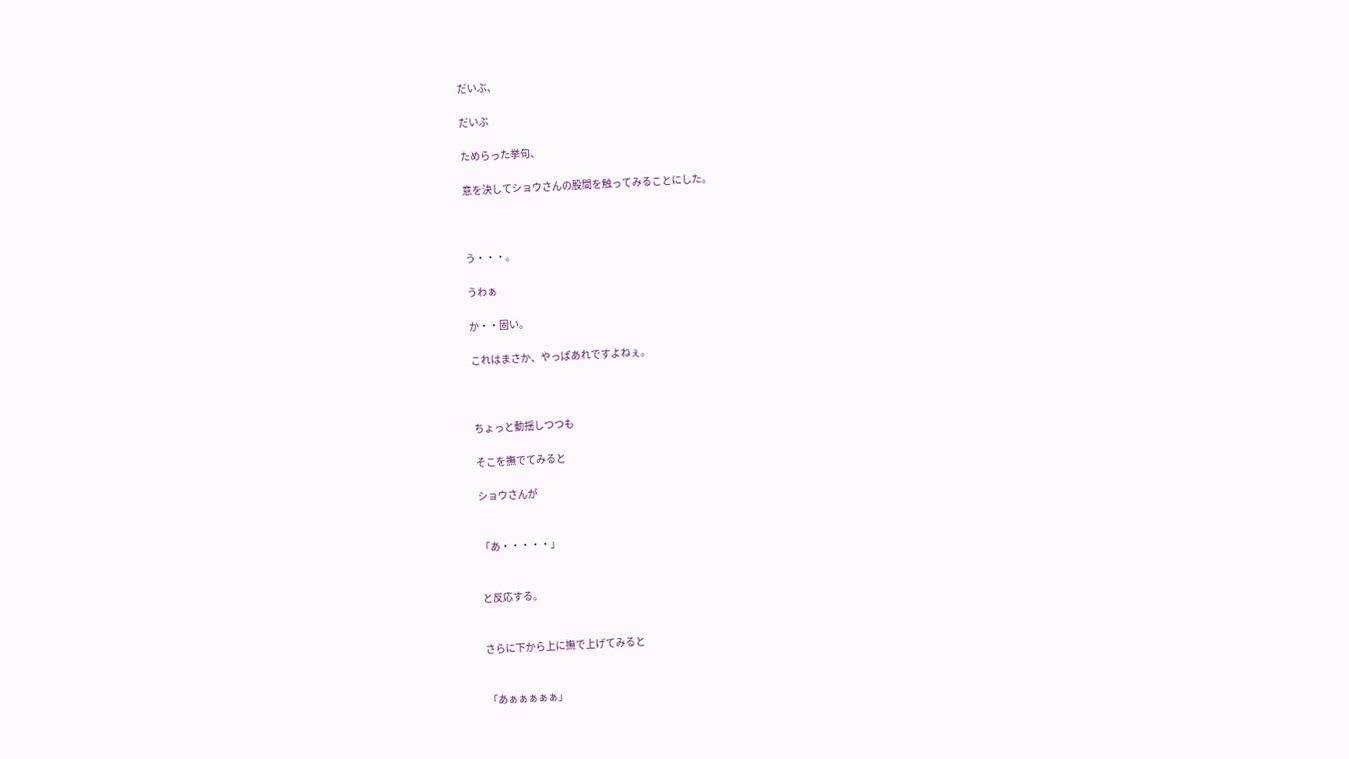だいぶ、

だいぶ

ためらった挙句、

意を決してショウさんの股間を触ってみることにした。



う・・・。

うわぁ

か・・固い。

これはまさか、やっぱあれですよねぇ。



ちょっと動揺しつつも

そこを撫でてみると

ショウさんが


「あ・・・・・」


と反応する。


さらに下から上に撫で上げてみると


「あぁぁぁぁぁ」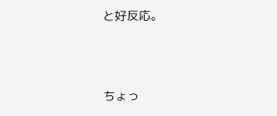と好反応。



ちょっ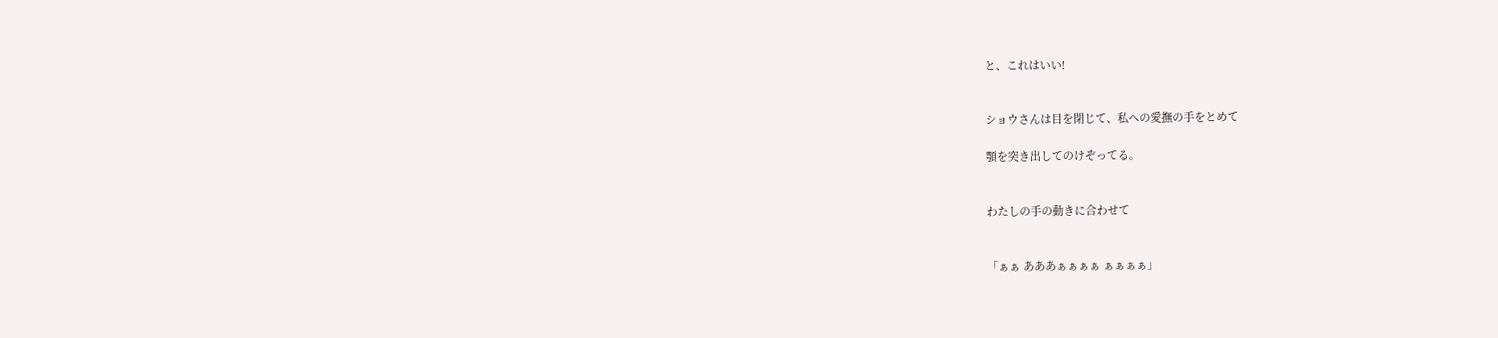と、これはいい!


ショウさんは目を閉じて、私への愛撫の手をとめて

顎を突き出してのけぞってる。


わたしの手の動きに合わせて


「ぁぁ あああぁぁぁぁ ぁぁぁぁ」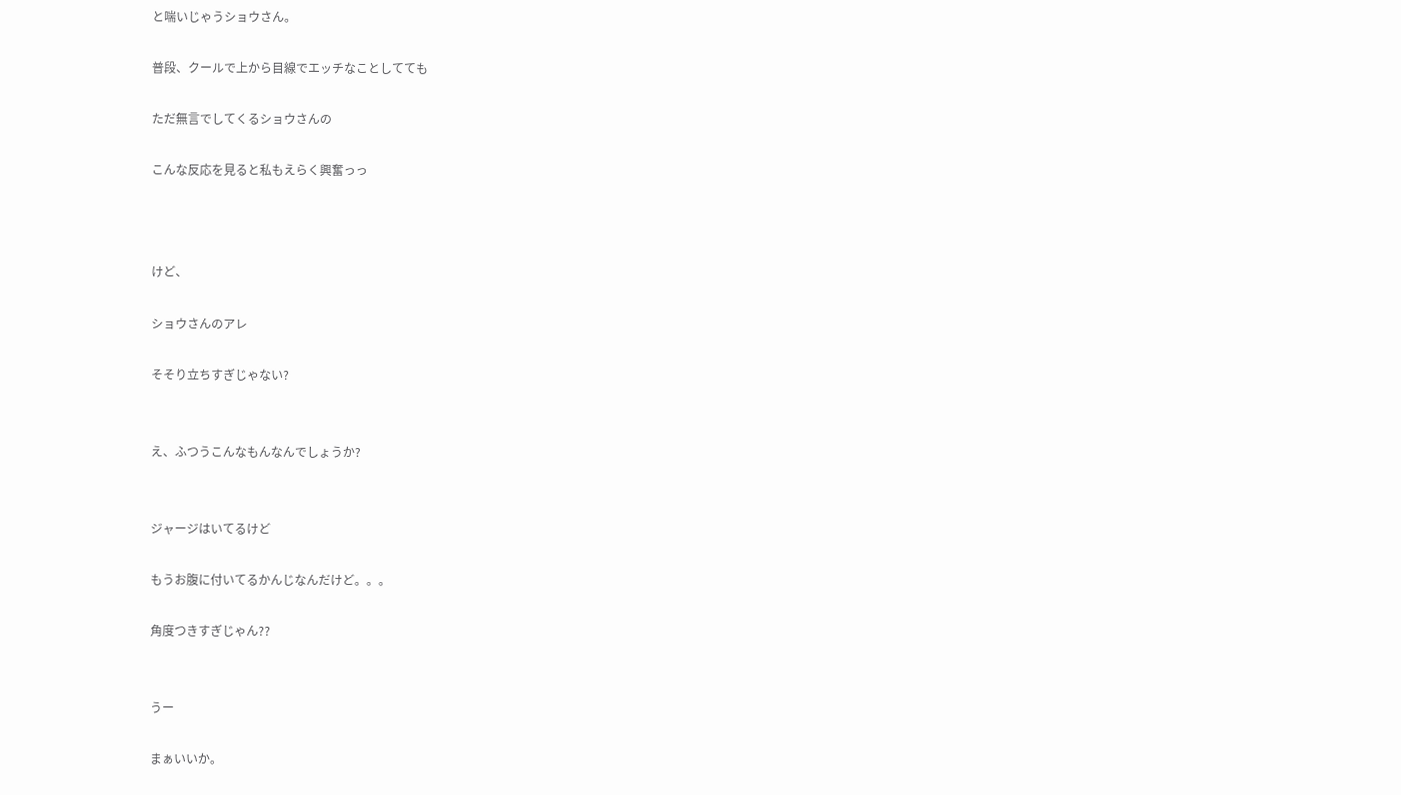と喘いじゃうショウさん。

普段、クールで上から目線でエッチなことしてても

ただ無言でしてくるショウさんの

こんな反応を見ると私もえらく興奮っっ



けど、

ショウさんのアレ

そそり立ちすぎじゃない?


え、ふつうこんなもんなんでしょうか?


ジャージはいてるけど

もうお腹に付いてるかんじなんだけど。。。

角度つきすぎじゃん??


うー

まぁいいか。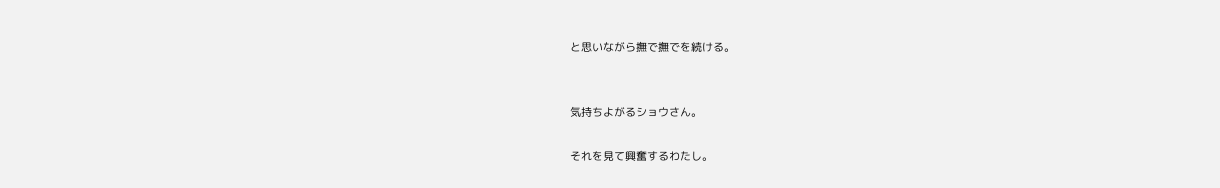と思いながら撫で撫でを続ける。


気持ちよがるショウさん。

それを見て興奮するわたし。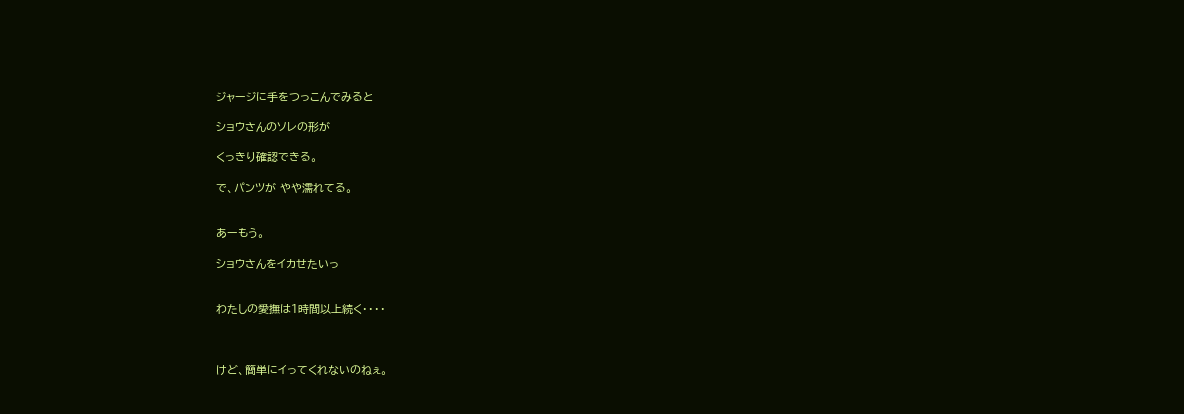ジャージに手をつっこんでみると

ショウさんのソレの形が

くっきり確認できる。

で、パンツが やや濡れてる。


あーもう。

ショウさんをイカせたいっ


わたしの愛撫は1時間以上続く・・・・



けど、簡単にイってくれないのねぇ。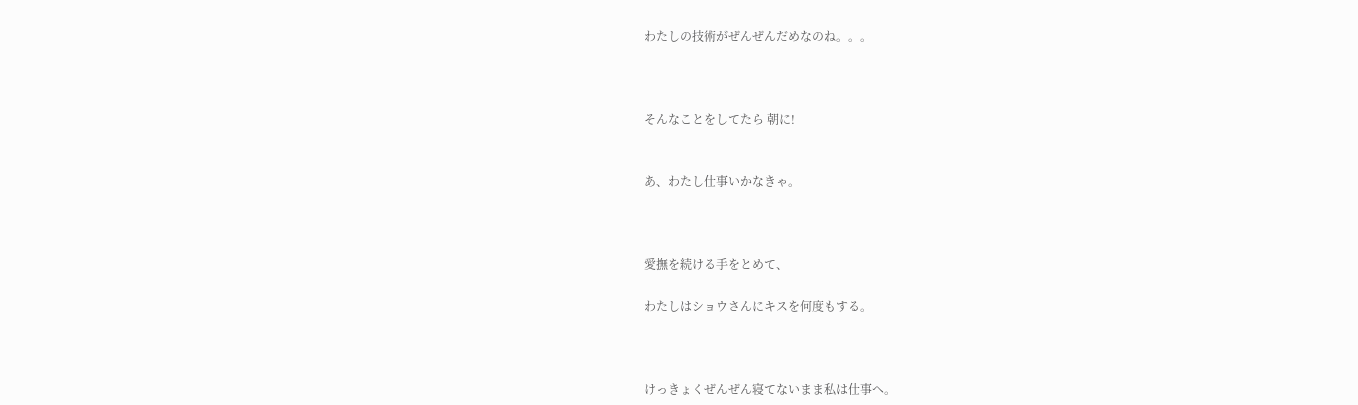わたしの技術がぜんぜんだめなのね。。。



そんなことをしてたら 朝に!


あ、わたし仕事いかなきゃ。



愛撫を続ける手をとめて、

わたしはショウさんにキスを何度もする。



けっきょくぜんぜん寝てないまま私は仕事へ。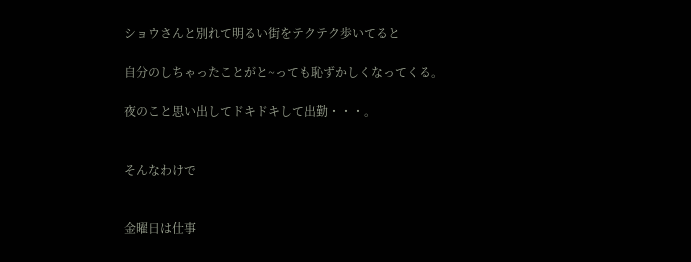ショウさんと別れて明るい街をテクテク歩いてると

自分のしちゃったことがと~っても恥ずかしくなってくる。

夜のこと思い出してドキドキして出勤・・・。


そんなわけで


金曜日は仕事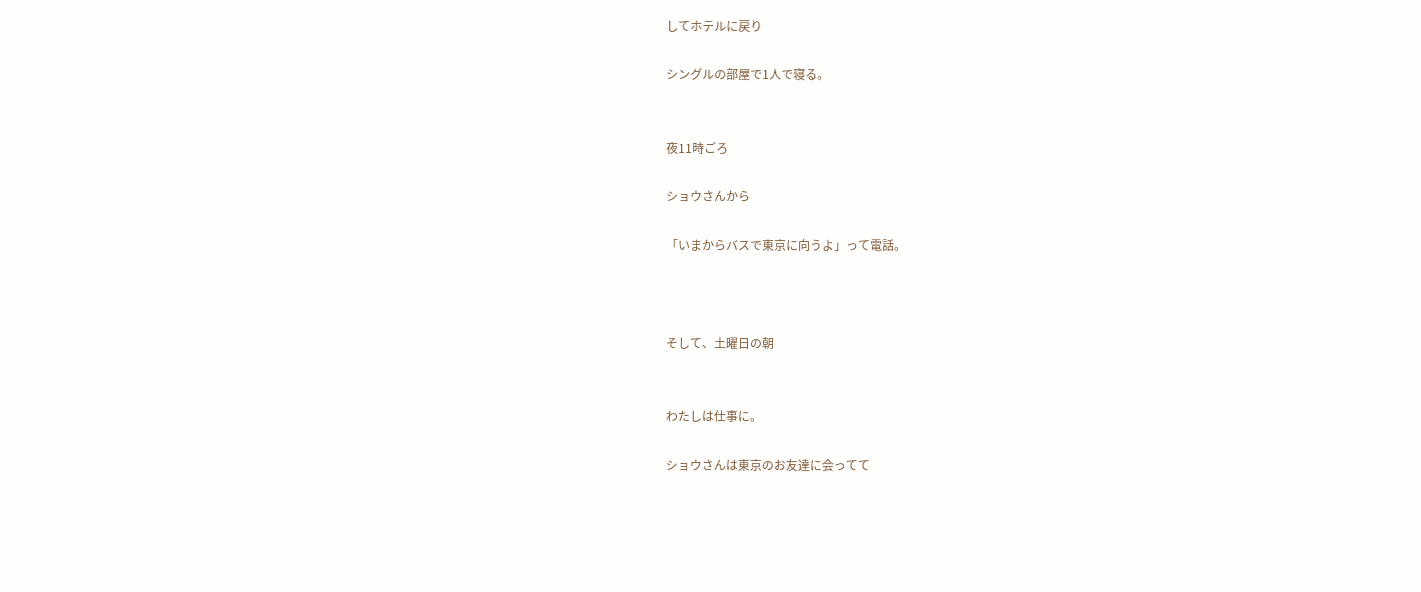してホテルに戻り

シングルの部屋で1人で寝る。


夜11時ごろ

ショウさんから

「いまからバスで東京に向うよ」って電話。



そして、土曜日の朝


わたしは仕事に。

ショウさんは東京のお友達に会ってて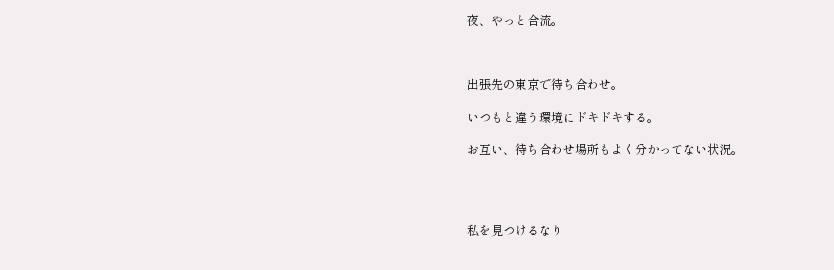夜、やっと合流。



出張先の東京で待ち合わせ。

いつもと違う環境にドキドキする。

お互い、待ち合わせ場所もよく分かってない状況。




私を見つけるなり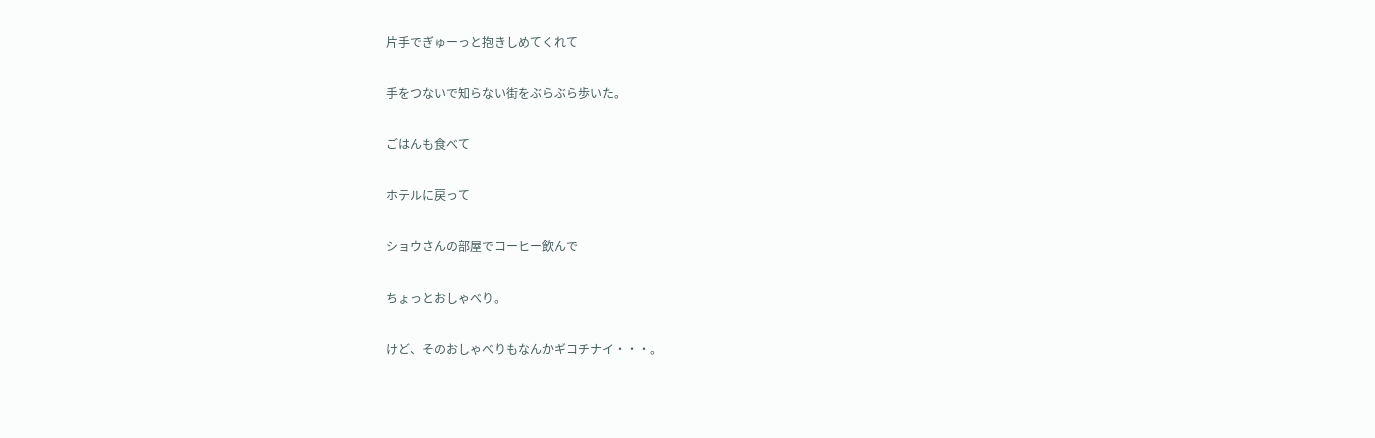片手でぎゅーっと抱きしめてくれて

手をつないで知らない街をぶらぶら歩いた。

ごはんも食べて

ホテルに戻って

ショウさんの部屋でコーヒー飲んで

ちょっとおしゃべり。

けど、そのおしゃべりもなんかギコチナイ・・・。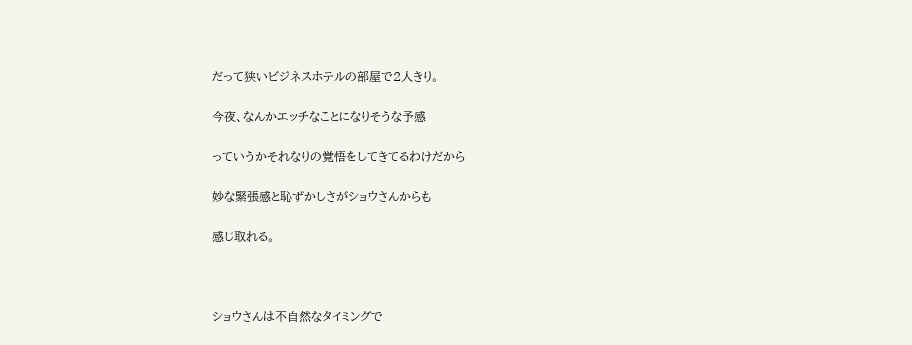だって狭いビジネスホテルの部屋で2人きり。

今夜、なんかエッチなことになりそうな予感

っていうかそれなりの覚悟をしてきてるわけだから

妙な緊張感と恥ずかしさがショウさんからも

感じ取れる。



ショウさんは不自然なタイミングで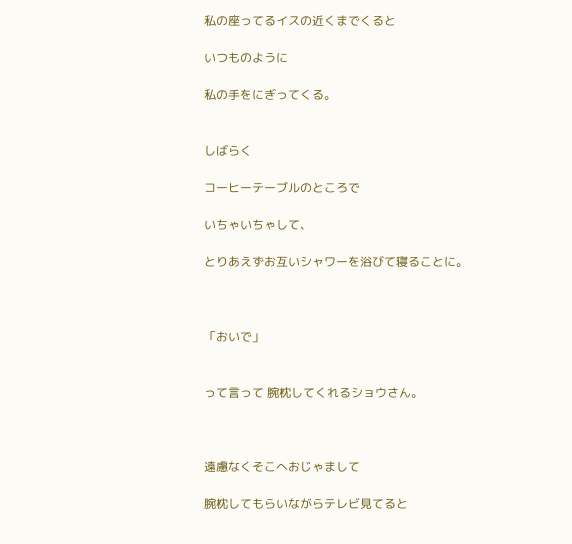私の座ってるイスの近くまでくると

いつものように

私の手をにぎってくる。


しばらく

コーヒーテーブルのところで

いちゃいちゃして、

とりあえずお互いシャワーを浴びて寝ることに。



「おいで」


って言って 腕枕してくれるショウさん。



遠慮なくそこへおじゃまして

腕枕してもらいながらテレビ見てると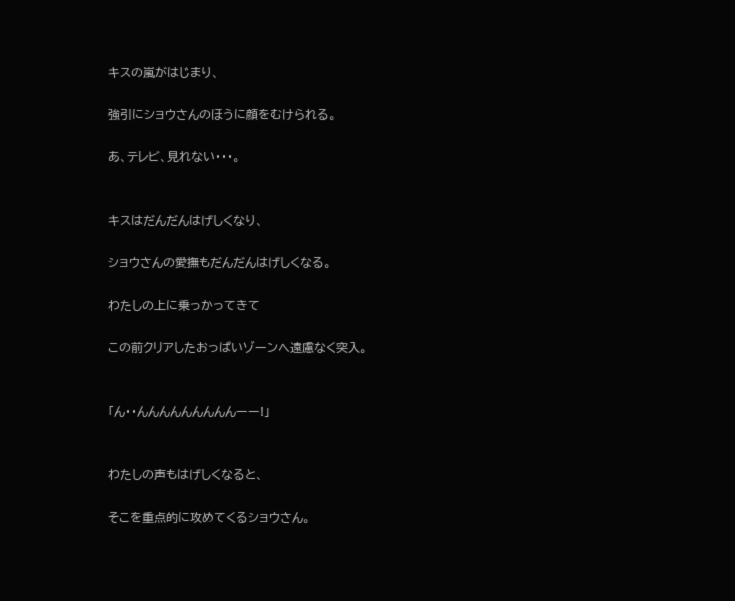キスの嵐がはじまり、

強引にショウさんのほうに顔をむけられる。

あ、テレビ、見れない・・・。


キスはだんだんはげしくなり、

ショウさんの愛撫もだんだんはげしくなる。

わたしの上に乗っかってきて

この前クリアしたおっぱいゾーンへ遠慮なく突入。


「ん・・んんんんんんんんんーー!」


わたしの声もはげしくなると、

そこを重点的に攻めてくるショウさん。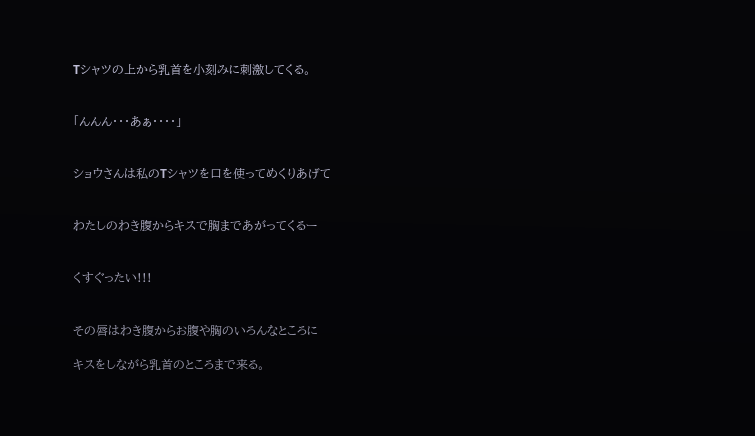Tシャツの上から乳首を小刻みに刺激してくる。


「んんん・・・あぁ・・・・」


ショウさんは私のTシャツを口を使ってめくりあげて


わたしのわき腹からキスで胸まであがってくるー


くすぐったい!!!


その唇はわき腹からお腹や胸のいろんなところに

キスをしながら乳首のところまで来る。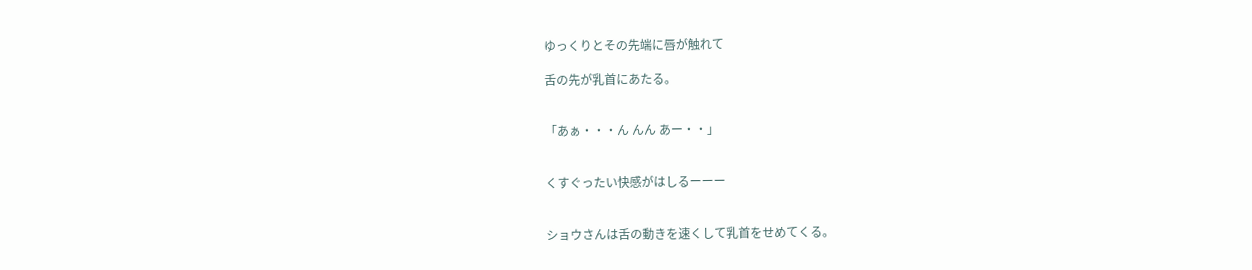ゆっくりとその先端に唇が触れて

舌の先が乳首にあたる。


「あぁ・・・ん んん あー・・」


くすぐったい快感がはしるーーー


ショウさんは舌の動きを速くして乳首をせめてくる。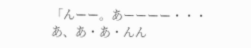「んーー。あーーーー・・・ あ、あ・あ・んん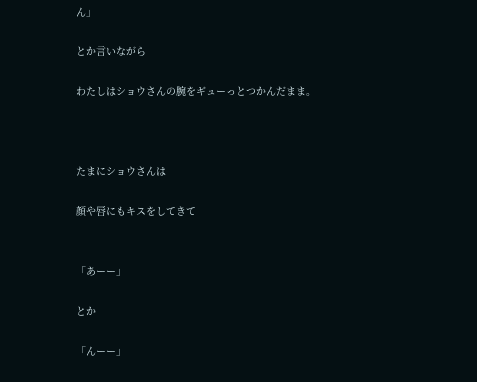ん」

とか言いながら

わたしはショウさんの腕をギューっとつかんだまま。



たまにショウさんは

顔や唇にもキスをしてきて


「あーー」

とか

「んーー」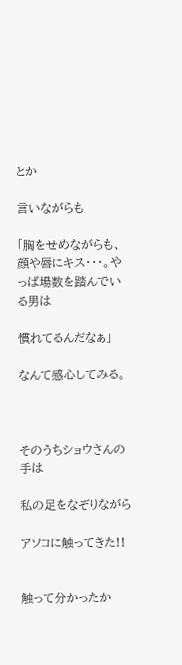とか

言いながらも

「胸をせめながらも、顔や唇にキス・・・。やっぱ場数を踏んでいる男は

慣れてるんだなぁ」

なんて感心してみる。



そのうちショウさんの手は

私の足をなぞりながら

アソコに触ってきた!!


触って分かったか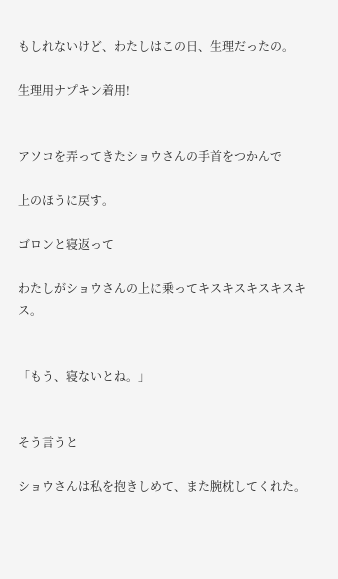もしれないけど、わたしはこの日、生理だったの。

生理用ナプキン着用!


アソコを弄ってきたショウさんの手首をつかんで

上のほうに戻す。

ゴロンと寝返って

わたしがショウさんの上に乗ってキスキスキスキスキス。


「もう、寝ないとね。」


そう言うと

ショウさんは私を抱きしめて、また腕枕してくれた。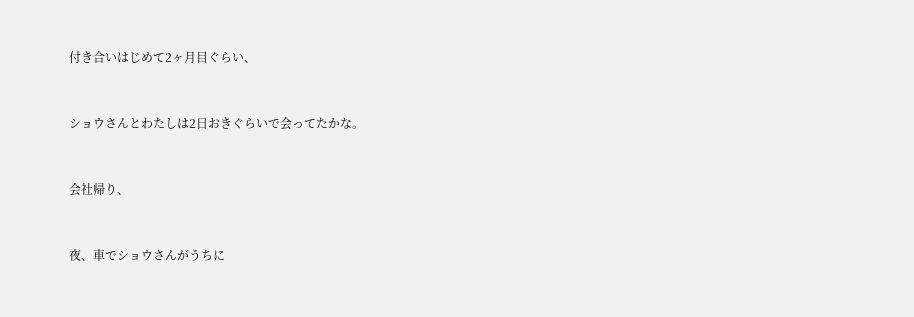付き合いはじめて2ヶ月目ぐらい、


ショウさんとわたしは2日おきぐらいで会ってたかな。


会社帰り、


夜、車でショウさんがうちに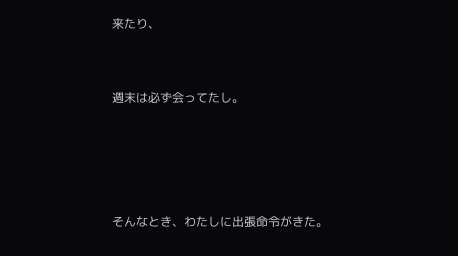来たり、


週末は必ず会ってたし。




そんなとき、わたしに出張命令がきた。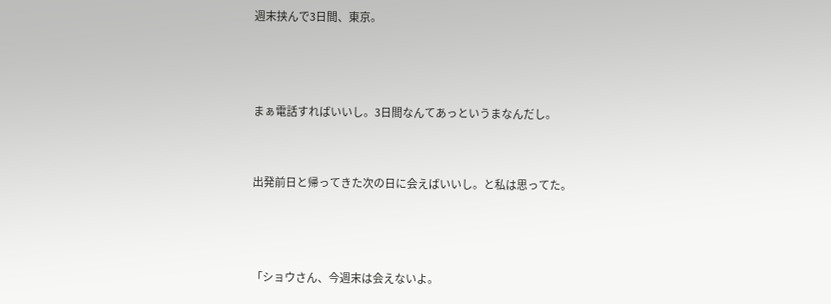週末挟んで3日間、東京。



まぁ電話すればいいし。3日間なんてあっというまなんだし。


出発前日と帰ってきた次の日に会えばいいし。と私は思ってた。



「ショウさん、今週末は会えないよ。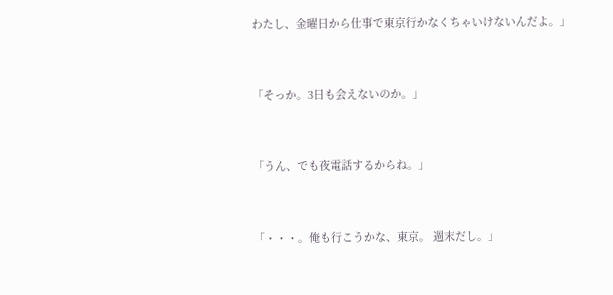わたし、金曜日から仕事で東京行かなくちゃいけないんだよ。」


「そっか。3日も会えないのか。」


「うん、でも夜電話するからね。」


「・・・。俺も行こうかな、東京。 週末だし。」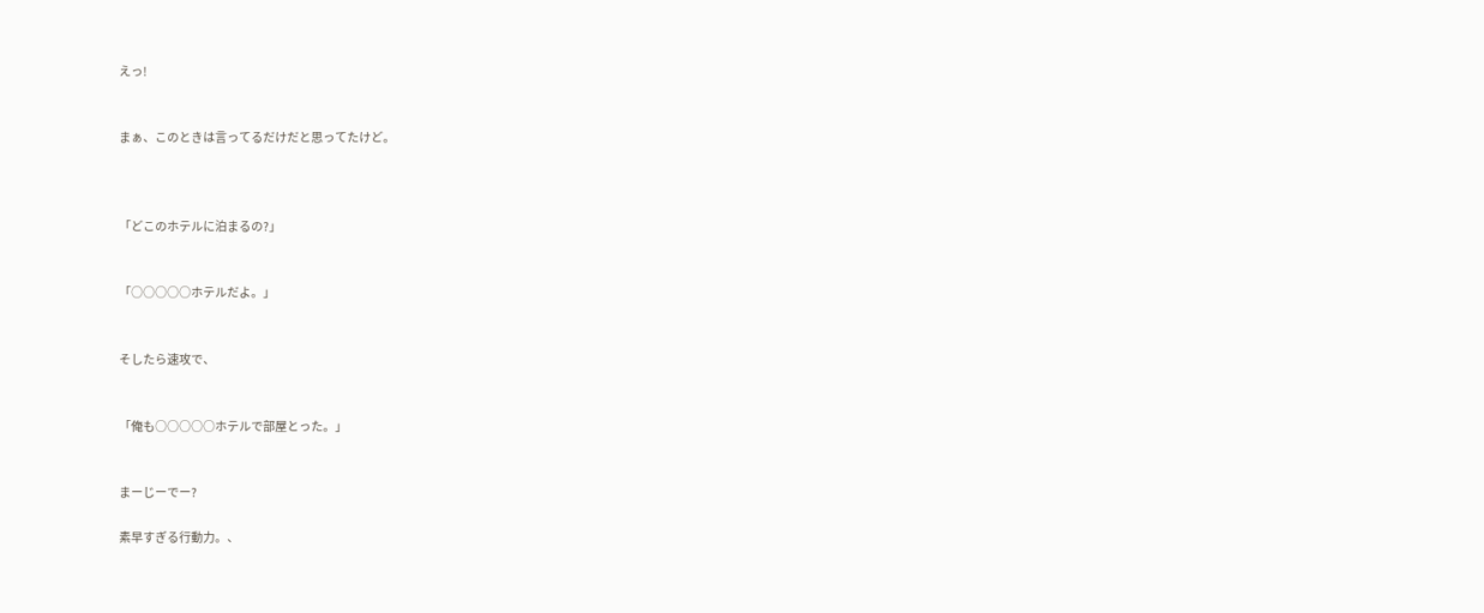えっ!


まぁ、このときは言ってるだけだと思ってたけど。



「どこのホテルに泊まるの?」


「○○○○○ホテルだよ。」


そしたら速攻で、


「俺も○○○○○ホテルで部屋とった。」


まーじーでー?

素早すぎる行動力。、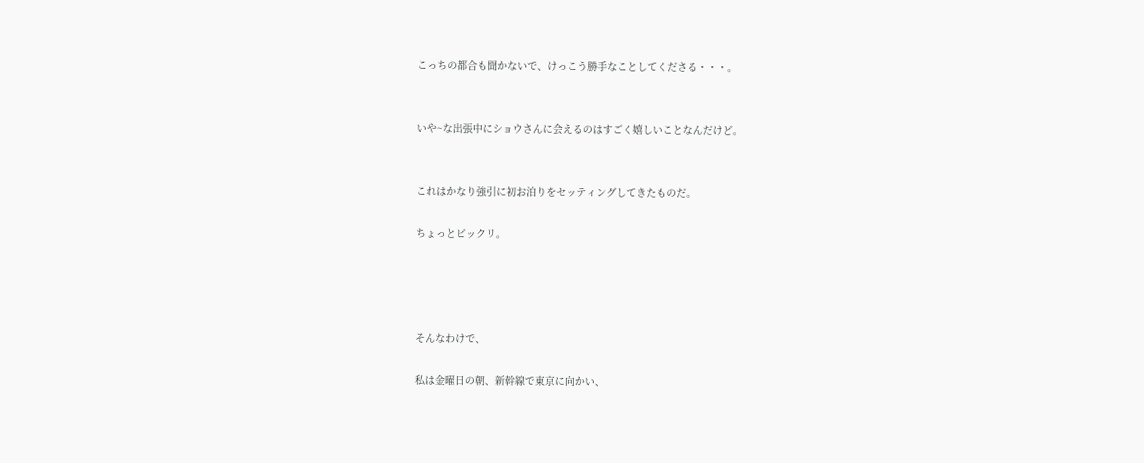こっちの都合も聞かないで、けっこう勝手なことしてくださる・・・。


いや~な出張中にショウさんに会えるのはすごく嬉しいことなんだけど。


これはかなり強引に初お泊りをセッティングしてきたものだ。

ちょっとビックリ。




そんなわけで、

私は金曜日の朝、新幹線で東京に向かい、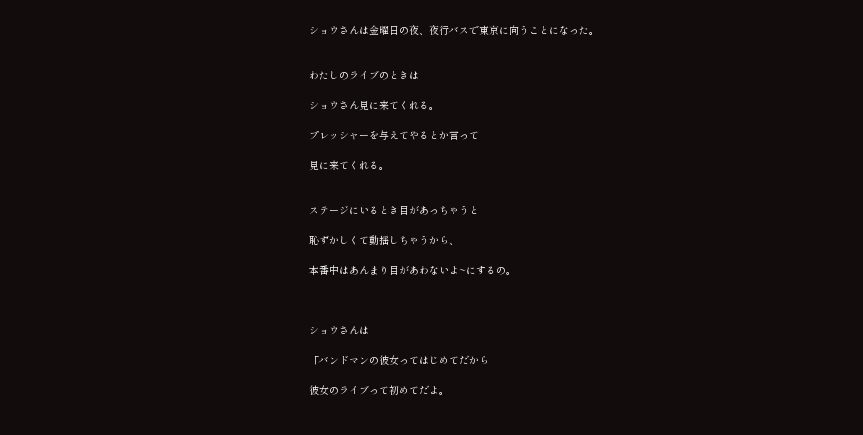ショウさんは金曜日の夜、夜行バスで東京に向うことになった。


わたしのライブのときは

ショウさん見に来てくれる。

プレッシャーを与えてやるとか言って

見に来てくれる。


ステージにいるとき目があっちゃうと

恥ずかしくて動揺しちゃうから、

本番中はあんまり目があわないよ~にするの。



ショウさんは

「バンドマンの彼女ってはじめてだから

彼女のライブって初めてだよ。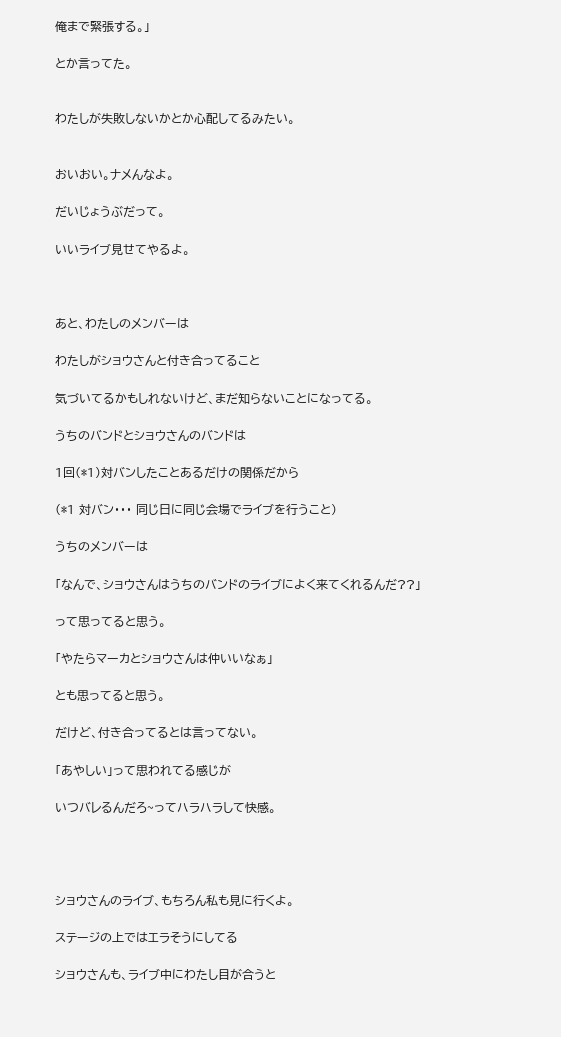俺まで緊張する。」

とか言ってた。


わたしが失敗しないかとか心配してるみたい。


おいおい。ナメんなよ。

だいじょうぶだって。

いいライブ見せてやるよ。



あと、わたしのメンバーは

わたしがショウさんと付き合ってること

気づいてるかもしれないけど、まだ知らないことになってる。

うちのバンドとショウさんのバンドは

1回(*1)対バンしたことあるだけの関係だから

(*1 対バン・・・ 同じ日に同じ会場でライブを行うこと)

うちのメンバーは

「なんで、ショウさんはうちのバンドのライブによく来てくれるんだ??」

って思ってると思う。

「やたらマーカとショウさんは仲いいなぁ」

とも思ってると思う。

だけど、付き合ってるとは言ってない。

「あやしい」って思われてる感じが

いつバレるんだろ~ってハラハラして快感。




ショウさんのライブ、もちろん私も見に行くよ。

ステージの上ではエラそうにしてる

ショウさんも、ライブ中にわたし目が合うと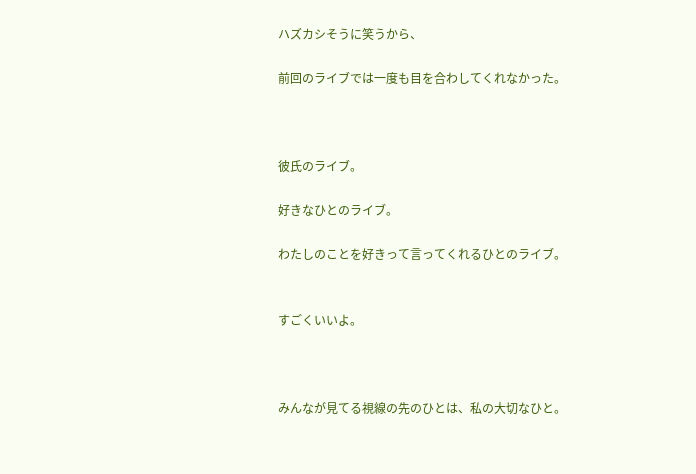ハズカシそうに笑うから、

前回のライブでは一度も目を合わしてくれなかった。



彼氏のライブ。

好きなひとのライブ。

わたしのことを好きって言ってくれるひとのライブ。


すごくいいよ。



みんなが見てる視線の先のひとは、私の大切なひと。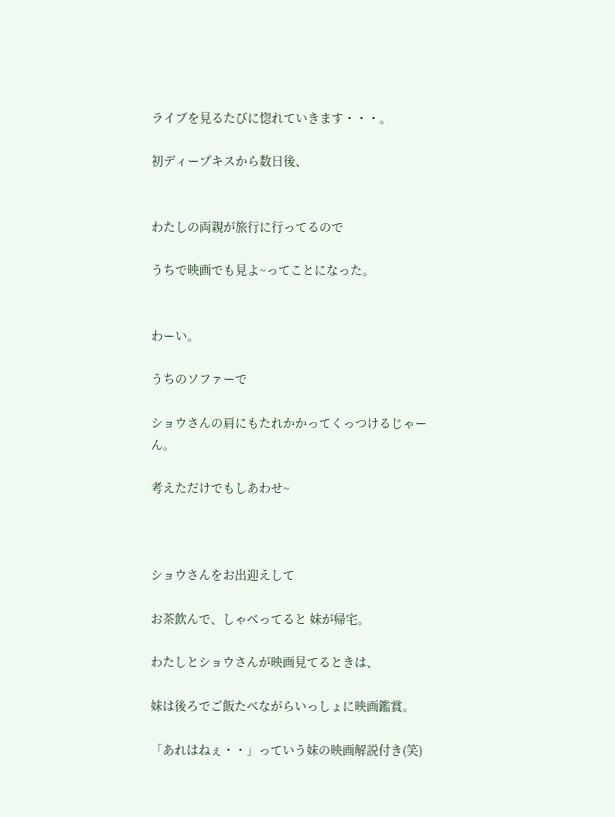ライブを見るたびに惚れていきます・・・。

初ディープキスから数日後、


わたしの両親が旅行に行ってるので

うちで映画でも見よ~ってことになった。


わーい。

うちのソファーで

ショウさんの肩にもたれかかってくっつけるじゃーん。

考えただけでもしあわせ~



ショウさんをお出迎えして

お茶飲んで、しゃべってると 妹が帰宅。

わたしとショウさんが映画見てるときは、

妹は後ろでご飯たべながらいっしょに映画鑑賞。

「あれはねぇ・・」っていう妹の映画解説付き(笑)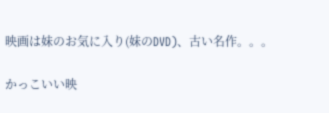映画は妹のお気に入り(妹のDVD)、古い名作。。。

かっこいい映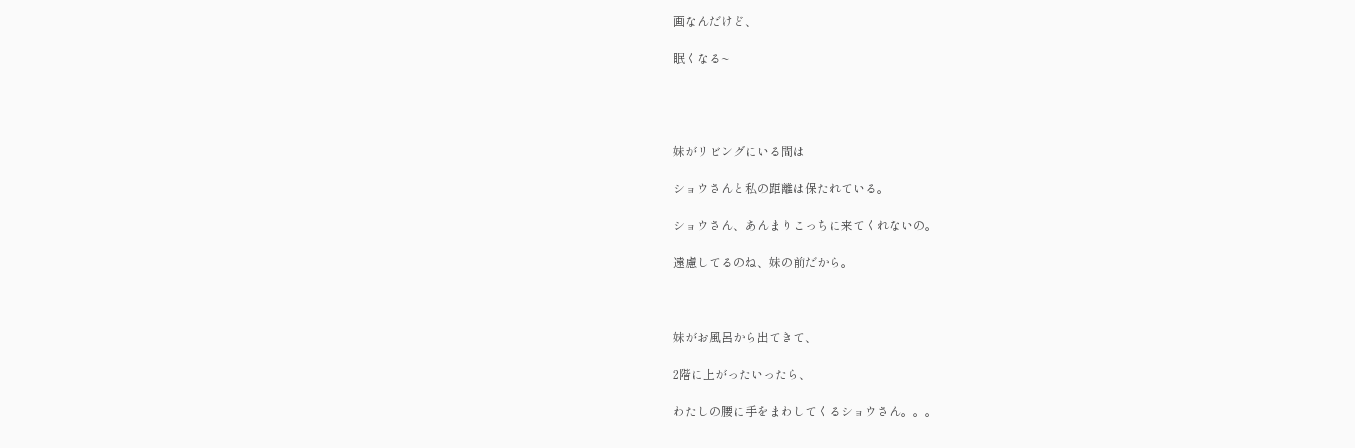画なんだけど、

眠くなる~




妹がリビングにいる間は

ショウさんと私の距離は保たれている。

ショウさん、あんまりこっちに来てくれないの。

遠慮してるのね、妹の前だから。



妹がお風呂から出てきて、

2階に上がったいったら、

わたしの腰に手をまわしてくるショウさん。。。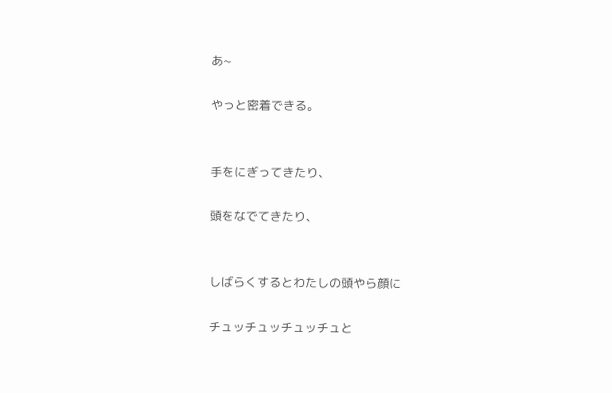あ~

やっと密着できる。


手をにぎってきたり、

頭をなでてきたり、


しばらくするとわたしの頭やら顔に

チュッチュッチュッチュと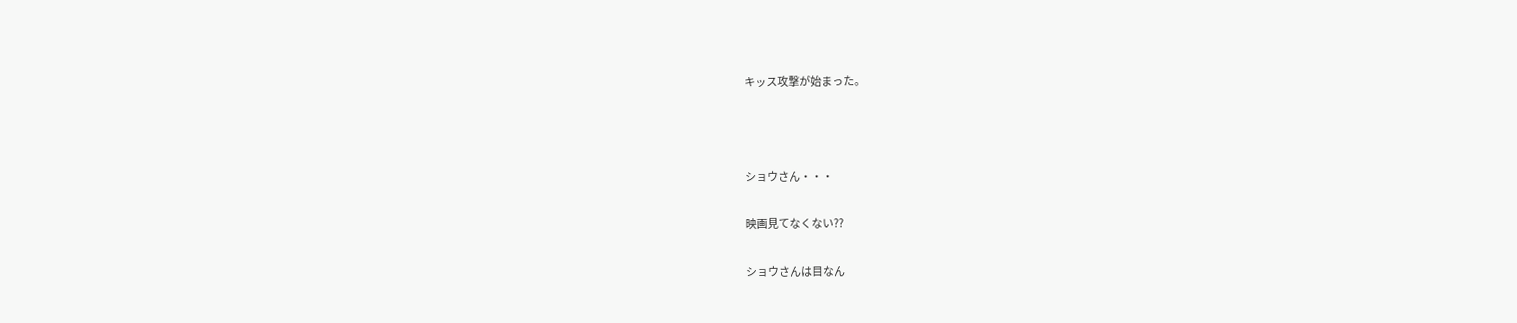キッス攻撃が始まった。



ショウさん・・・

映画見てなくない??

ショウさんは目なん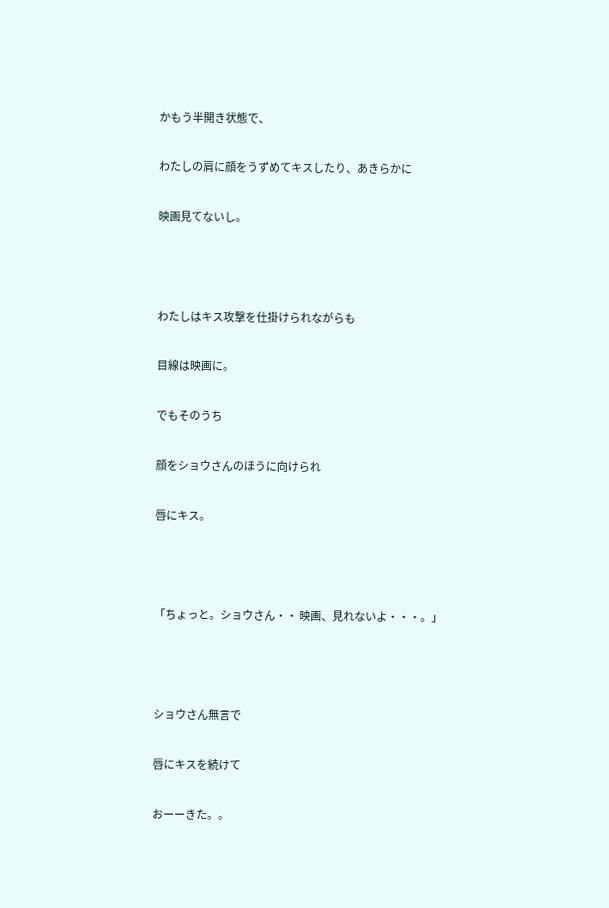かもう半開き状態で、

わたしの肩に顔をうずめてキスしたり、あきらかに

映画見てないし。



わたしはキス攻撃を仕掛けられながらも

目線は映画に。

でもそのうち

顔をショウさんのほうに向けられ

唇にキス。



「ちょっと。ショウさん・・ 映画、見れないよ・・・。」



ショウさん無言で

唇にキスを続けて

おーーきた。。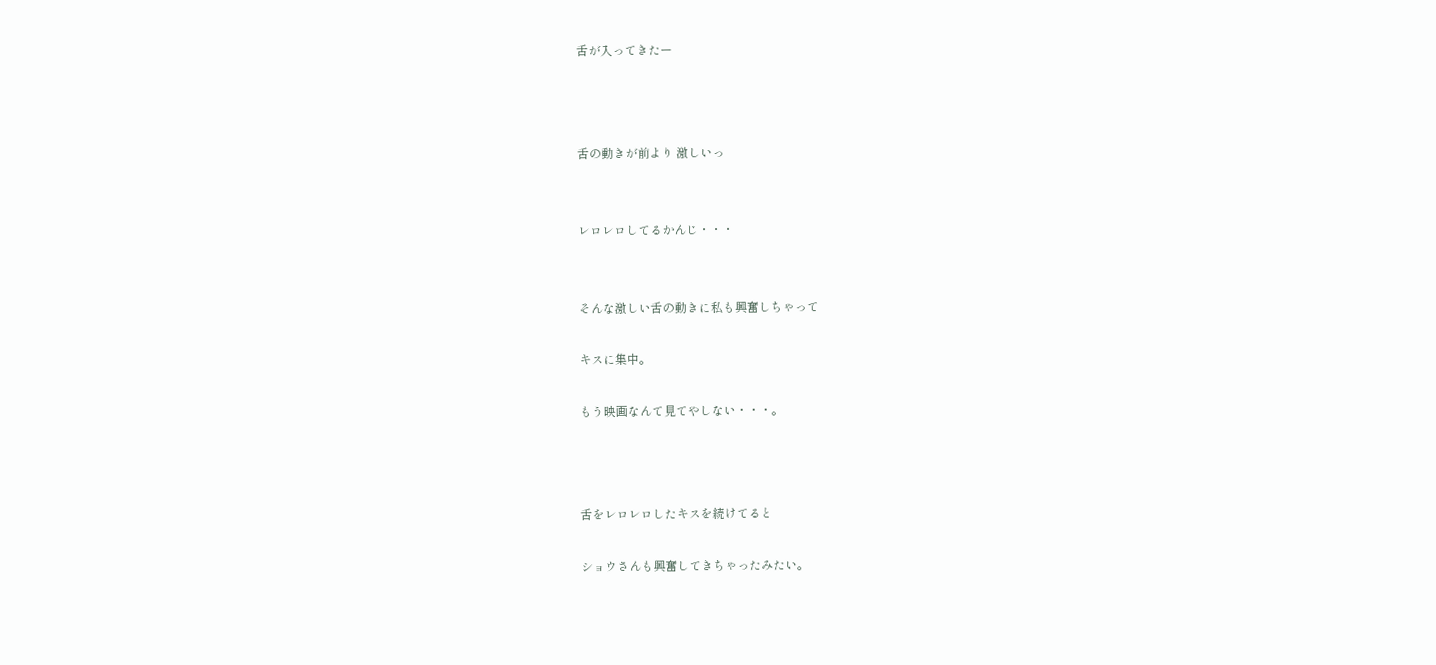舌が入ってきたー



舌の動きが前より 激しいっ


レロレロしてるかんじ・・・


そんな激しい舌の動きに私も興奮しちゃって

キスに集中。

もう映画なんて見てやしない・・・。



舌をレロレロしたキスを続けてると

ショウさんも興奮してきちゃったみたい。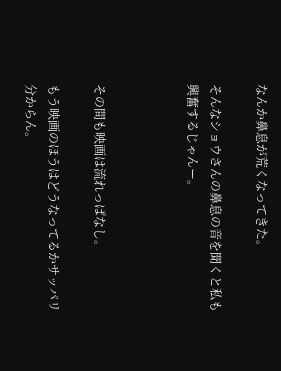なんか鼻息が荒くなってきた。

そんなショウさんの鼻息の音を聞くと私も興奮するじゃんー。



その間も映画は流れっぱなし。

もう映画のほうはどうなってるかサッパリ分からん。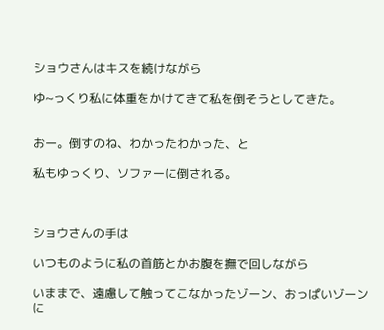ショウさんはキスを続けながら

ゆ~っくり私に体重をかけてきて私を倒そうとしてきた。


おー。倒すのね、わかったわかった、と

私もゆっくり、ソファーに倒される。



ショウさんの手は

いつものように私の首筋とかお腹を撫で回しながら

いままで、遠慮して触ってこなかったゾーン、おっぱいゾーンに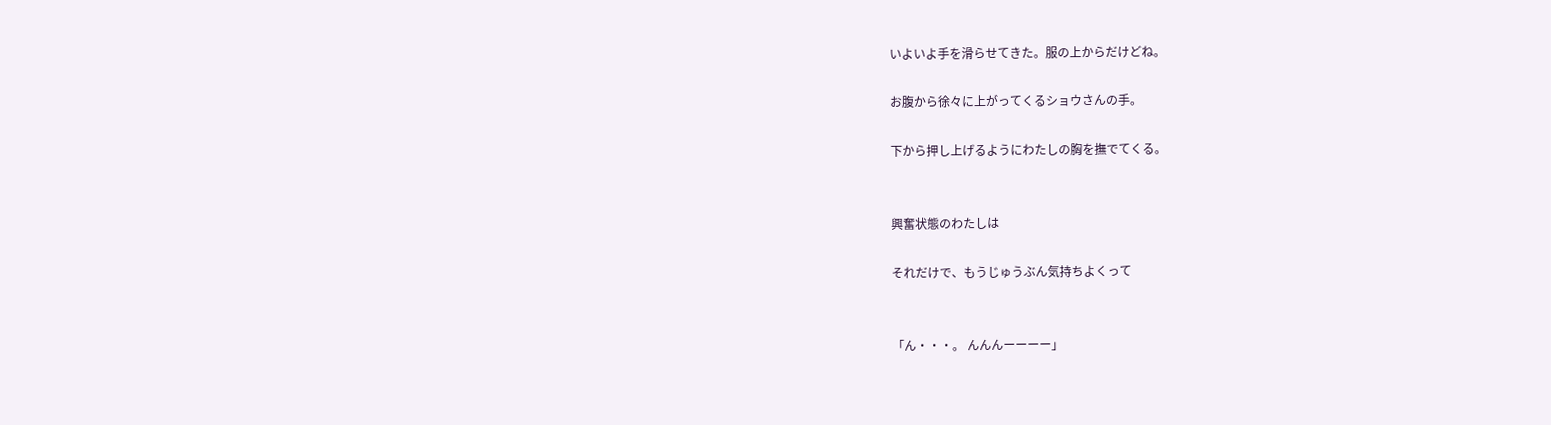いよいよ手を滑らせてきた。服の上からだけどね。

お腹から徐々に上がってくるショウさんの手。

下から押し上げるようにわたしの胸を撫でてくる。


興奮状態のわたしは

それだけで、もうじゅうぶん気持ちよくって


「ん・・・。 んんんーーーー」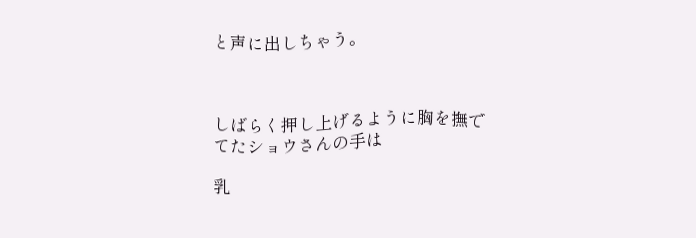と声に出しちゃう。



しばらく押し上げるように胸を撫でてたショウさんの手は

乳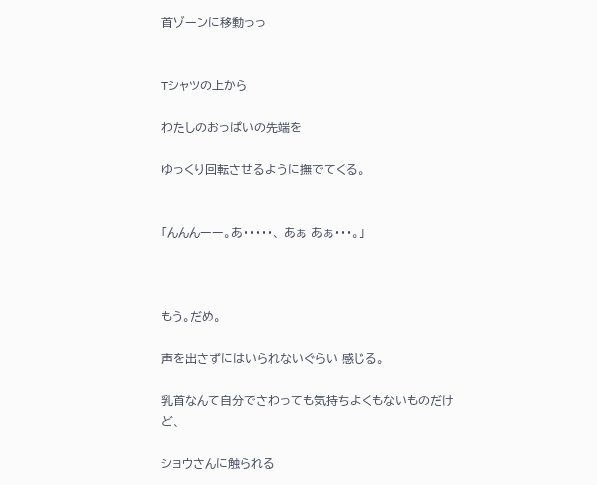首ゾーンに移動っっ


Tシャツの上から

わたしのおっぱいの先端を

ゆっくり回転させるように撫でてくる。


「んんんーー。あ・・・・・、 あぁ あぁ・・・。」



もう。だめ。

声を出さずにはいられないぐらい 感じる。

乳首なんて自分でさわっても気持ちよくもないものだけど、

ショウさんに触られる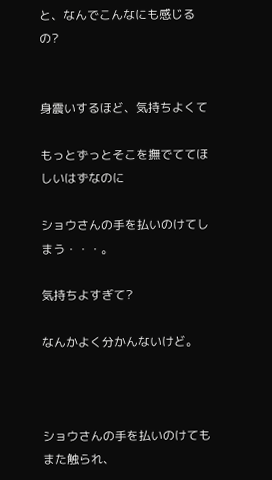と、なんでこんなにも感じるの?


身震いするほど、気持ちよくて

もっとずっとそこを撫でててほしいはずなのに

ショウさんの手を払いのけてしまう・・・。

気持ちよすぎて?

なんかよく分かんないけど。



ショウさんの手を払いのけても また触られ、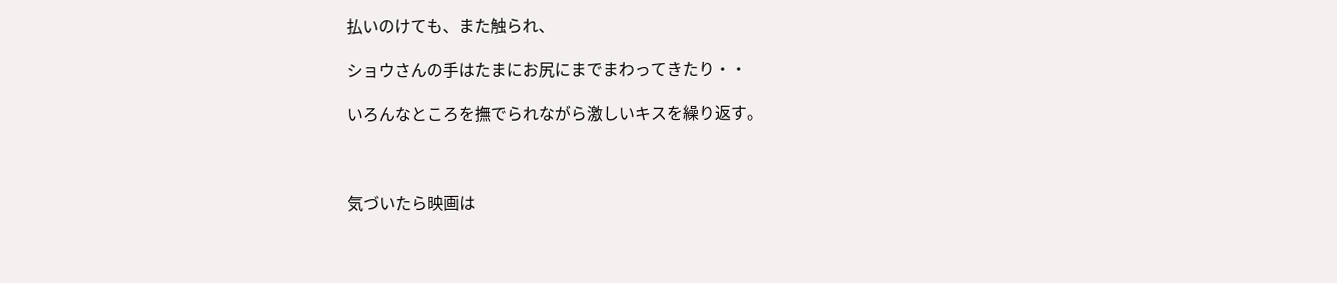払いのけても、また触られ、

ショウさんの手はたまにお尻にまでまわってきたり・・

いろんなところを撫でられながら激しいキスを繰り返す。



気づいたら映画は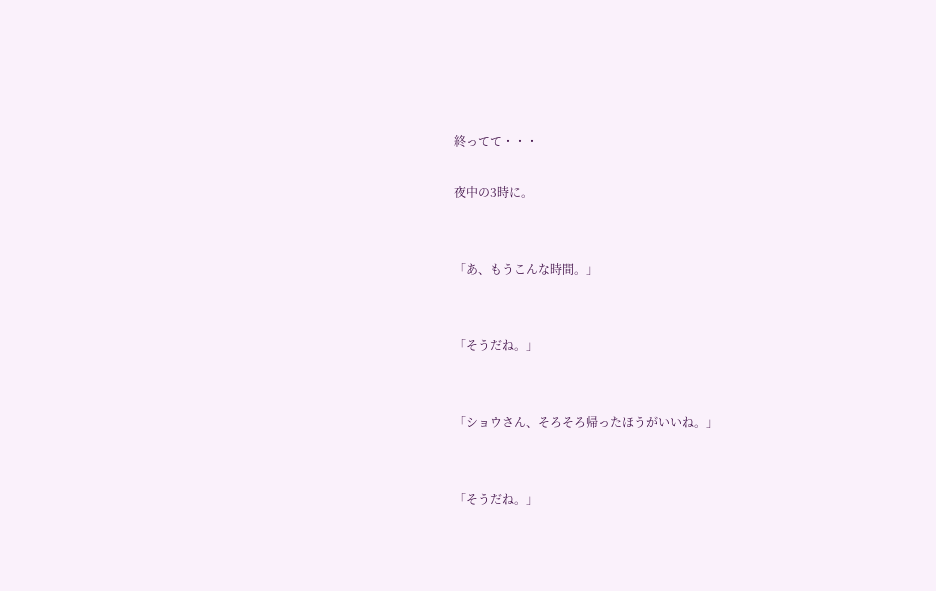終ってて・・・

夜中の3時に。


「あ、もうこんな時間。」


「そうだね。」


「ショウさん、そろそろ帰ったほうがいいね。」


「そうだね。」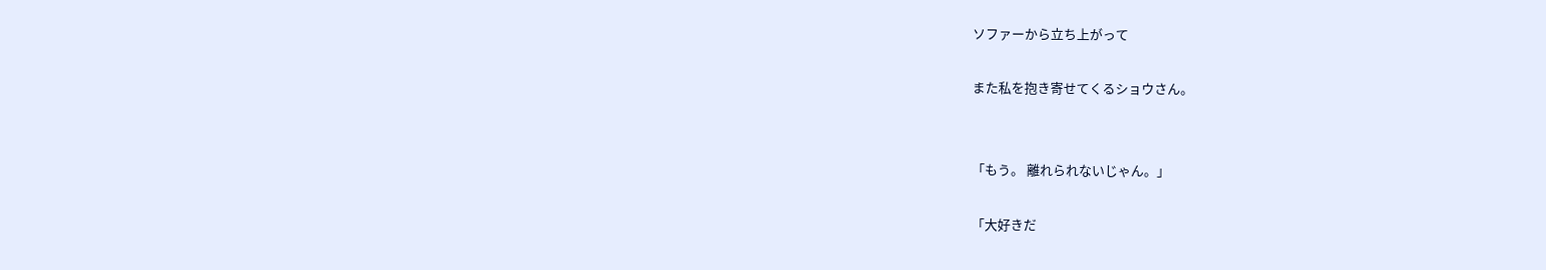ソファーから立ち上がって

また私を抱き寄せてくるショウさん。


「もう。 離れられないじゃん。」

「大好きだ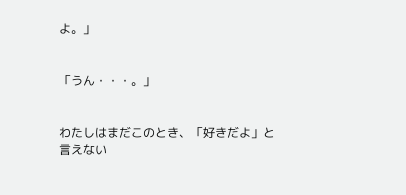よ。」


「うん・・・。」


わたしはまだこのとき、「好きだよ」と言えない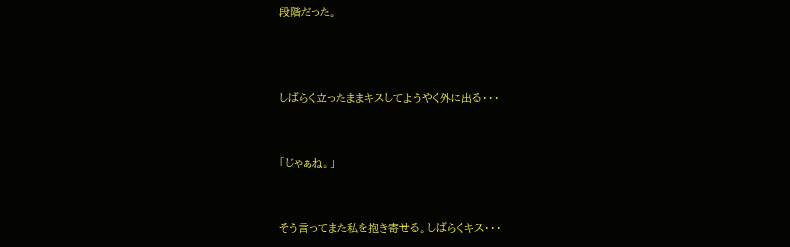段階だった。



しばらく立ったままキスしてようやく外に出る・・・


「じゃぁね。」


そう言ってまた私を抱き寄せる。しばらくキス・・・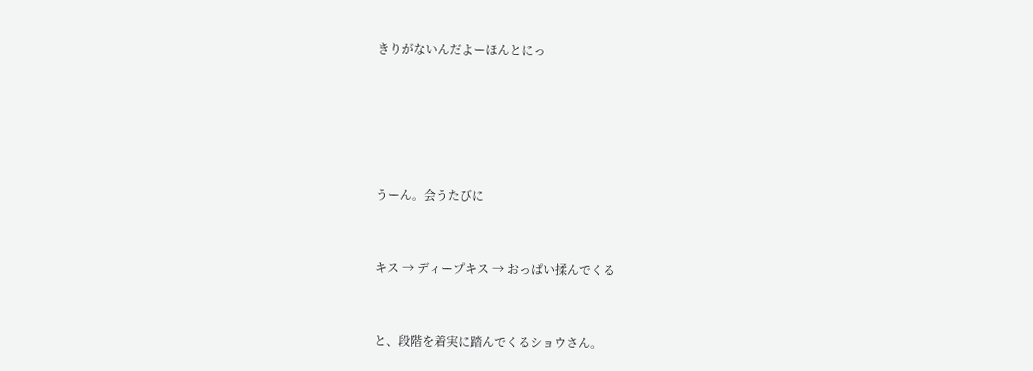きりがないんだよーほんとにっ





うーん。会うたびに


キス → ディープキス → おっぱい揉んでくる


と、段階を着実に踏んでくるショウさん。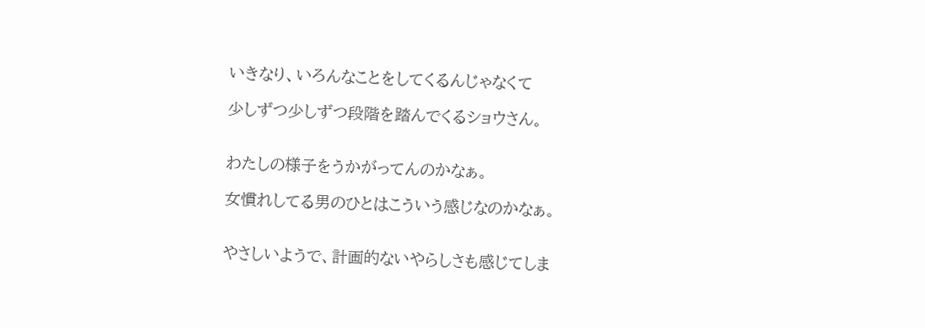いきなり、いろんなことをしてくるんじゃなくて

少しずつ少しずつ段階を踏んでくるショウさん。


わたしの様子をうかがってんのかなぁ。

女慣れしてる男のひとはこういう感じなのかなぁ。


やさしいようで、計画的ないやらしさも感じてしま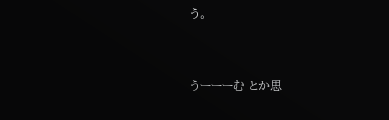う。


うーーーむ とか思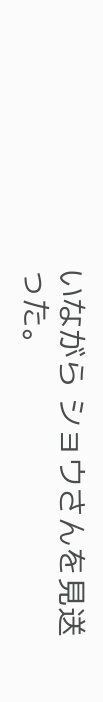いながら ショウさんを見送った。